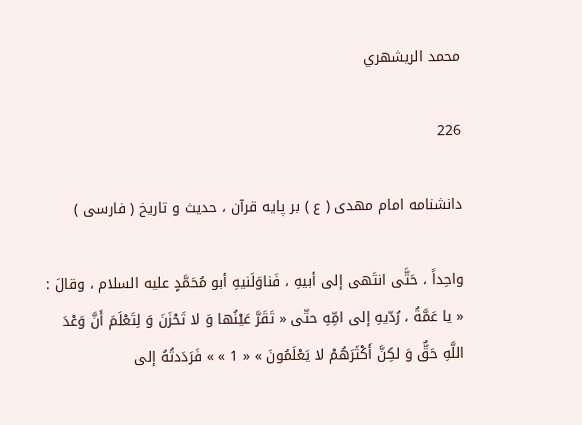محمد الريشهري

226

دانشنامه امام مهدى ( ع ) بر پايه قرآن ، حديث و تاريخ ( فارسى )

واحِداً ، حَتَّى انتَهى إلى أبيهِ ، فَناوَلَنيهِ أبو مُحَمَّدٍ عليه السلام ، وقالَ : « يا عَمَّةُ ، رُدّيهِ إلى امِّهِ حتّى « تَقَرَّ عَيْنُها وَ لا تَحْزَنَ وَ لِتَعْلَمَ أَنَّ وَعْدَ اللَّهِ حَقٌّ وَ لكِنَّ أَكْثَرَهُمْ لا يَعْلَمُونَ » « 1 » » فَرَدَدتُهُ إلى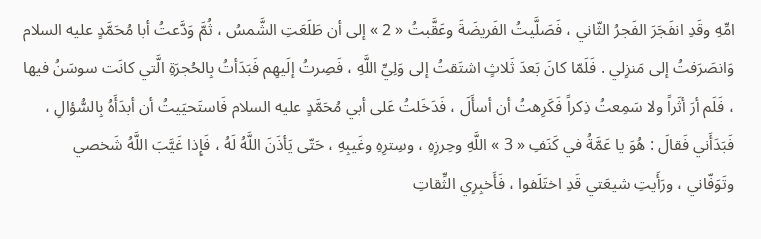امِّهِ وقَدِ انفَجَرَ الفَجرُ الثّاني ، فَصَلَّيتُ الفَريضَةَ وعَقَّبتُ « 2 » إلى أن طَلَعَتِ الشَّمسُ ، ثُمَّ وَدَّعتُ أبا مُحَمَّدٍ عليه السلام وَانصَرَفتُ إلى مَنزِلي . فَلَمّا كانَ بَعدَ ثَلاثٍ اشتَقتُ إلى وَلِيِّ اللَّهِ ، فَصِرتُ إلَيهِم فَبَدَأتُ بِالحُجرَةِ الَّتي كانَت سوسَنُ فيها ، فَلَم أرَ أثَراً ولا سَمِعتُ ذِكراً فَكَرِهتُ أن أسأَلَ ، فَدَخَلتُ عَلى أبي مُحَمَّدٍ عليه السلام فَاستَحيَيتُ أن أبدَأَهُ بِالسُّؤالِ ، فَبَدَأَني فَقالَ : هُوَ يا عَمَّةُ في كَنَفِ « 3 » اللَّهِ وحِرزِهِ ، وسِترِهِ وغَيبِهِ ، حَتّى يَأذَنَ اللَّهُ لَهُ ، فَإِذا غَيَّبَ اللَّهُ شَخصي وتَوَفّاني ، ورَأَيتِ شيعَتي قَدِ اختَلَفوا ، فَأَخبِرِي الثِّقاتِ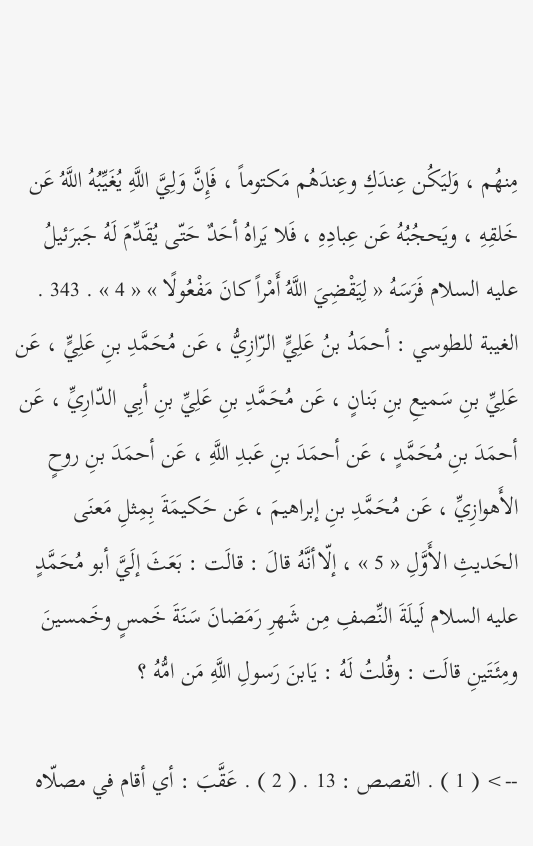مِنهُم ، وَليَكُن عِندَكِ وعِندَهُم مَكتوماً ، فَإِنَّ وَلِيَّ اللَّهِ يُغَيِّبُهُ اللَّهُ عَن خَلقِهِ ، ويَحجُبُهُ عَن عِبادِهِ ، فَلا يَراهُ أحَدٌ حَتّى يُقَدِّمَ لَهُ جَبرَئيلُ عليه السلام فَرَسَهُ « لِيَقْضِيَ اللَّهُ أَمْراً كانَ مَفْعُولًا » « 4 » . 343 . الغيبة للطوسي : أحمَدُ بنُ عَلِيٍّ الرّازِيُّ ، عَن مُحَمَّدِ بنِ عَلِيٍّ ، عَن عَلِيِّ بنِ سَميعِ بنِ بَنانٍ ، عَن مُحَمَّدِ بنِ عَلِيِّ بنِ أبِي الدّارِيِّ ، عَن أحمَدَ بنِ مُحَمَّدٍ ، عَن أحمَدَ بنِ عَبدِ اللَّهِ ، عَن أحمَدَ بنِ روحٍ الأَهوازِيِّ ، عَن مُحَمَّدِ بنِ إبراهيمَ ، عَن حَكيمَةَ بِمِثلِ مَعنَى الحَديثِ الأَوَّلِ « 5 » ، إلّاأنَّهُ قالَ : قالَت : بَعَثَ إلَيَّ أبو مُحَمَّدٍ عليه السلام لَيلَةَ النِّصفِ مِن شَهرِ رَمَضانَ سَنَةَ خَمسٍ وخَمسينَ ومِئَتَينِ قالَت : وقُلتُ لَهُ : يَابنَ رَسولِ اللَّهِ مَن امُّهُ ؟

--> ( 1 ) . القصص : 13 . ( 2 ) . عَقَّبَ : أي أقام في مصلّاه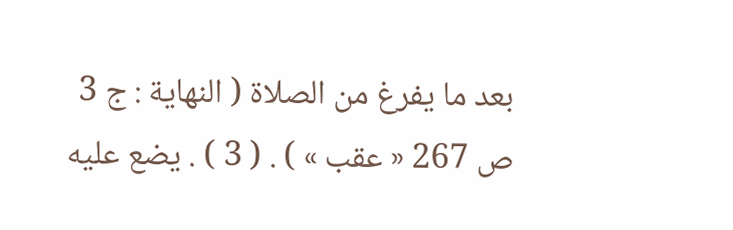بعد ما يفرغ من الصلاة ( النهاية : ج 3 ص 267 « عقب » ) . ( 3 ) . يضع عليه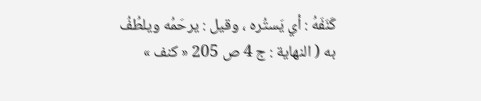كَنَفَهُ : أي يَستُره ، وقيل : يرحَمُه ويلطُفُ به ( النهاية : ج 4 ص 205 « كنف »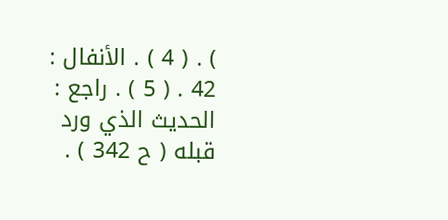) . ( 4 ) . الأنفال : 42 . ( 5 ) . راجع : الحديث الذي ورد قبله ( ح 342 ) .